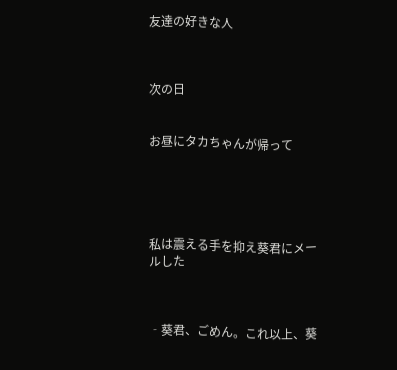友達の好きな人



次の日


お昼にタカちゃんが帰って





私は震える手を抑え葵君にメールした



‐葵君、ごめん。これ以上、葵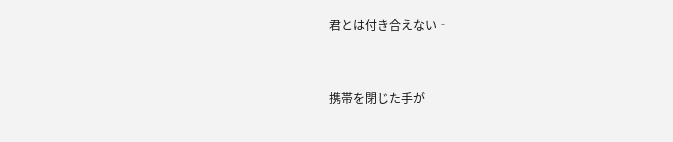君とは付き合えない‐


携帯を閉じた手が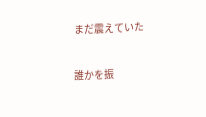まだ震えていた

誰かを振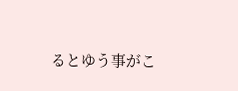るとゆう事がこ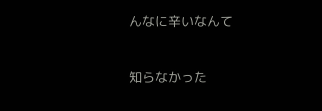んなに辛いなんて


知らなかった